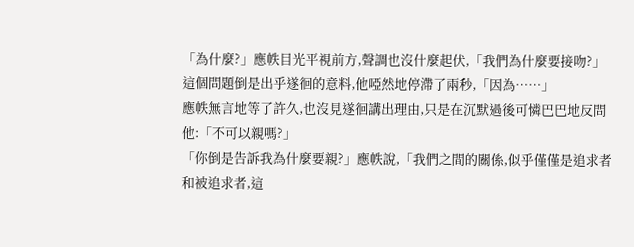「為什麼?」應帙目光平視前方,聲調也沒什麼起伏,「我們為什麼要接吻?」
這個問題倒是出乎遂徊的意料,他啞然地停滯了兩秒,「因為……」
應帙無言地等了許久,也沒見遂徊講出理由,只是在沉默過後可憐巴巴地反問他:「不可以親嗎?」
「你倒是告訴我為什麼要親?」應帙說,「我們之間的關係,似乎僅僅是追求者和被追求者,這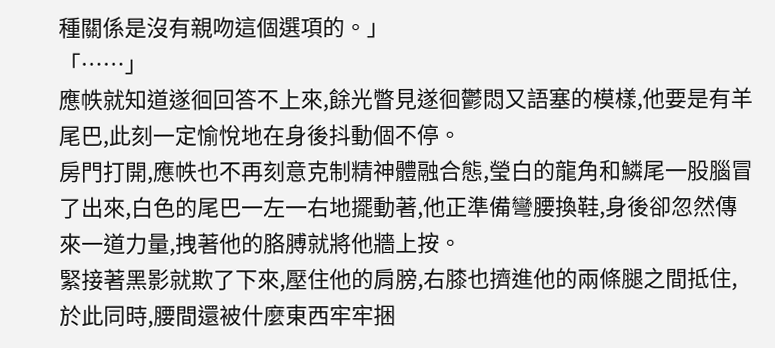種關係是沒有親吻這個選項的。」
「……」
應帙就知道遂徊回答不上來,餘光瞥見遂徊鬱悶又語塞的模樣,他要是有羊尾巴,此刻一定愉悅地在身後抖動個不停。
房門打開,應帙也不再刻意克制精神體融合態,瑩白的龍角和鱗尾一股腦冒了出來,白色的尾巴一左一右地擺動著,他正準備彎腰換鞋,身後卻忽然傳來一道力量,拽著他的胳膊就將他牆上按。
緊接著黑影就欺了下來,壓住他的肩膀,右膝也擠進他的兩條腿之間抵住,於此同時,腰間還被什麼東西牢牢捆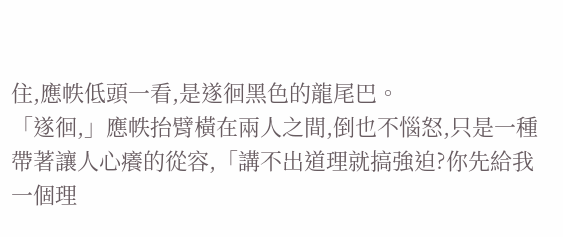住,應帙低頭一看,是遂徊黑色的龍尾巴。
「遂徊,」應帙抬臂橫在兩人之間,倒也不惱怒,只是一種帶著讓人心癢的從容,「講不出道理就搞強迫?你先給我一個理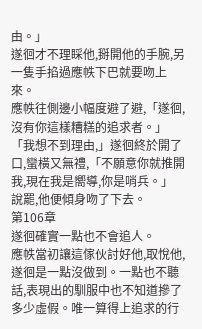由。」
遂徊才不理睬他,掰開他的手腕,另一隻手掐過應帙下巴就要吻上來。
應帙往側邊小幅度避了避,「遂徊,沒有你這樣糟糕的追求者。」
「我想不到理由,」遂徊終於開了口,蠻橫又無禮,「不願意你就推開我,現在我是嚮導,你是哨兵。」
說罷,他便傾身吻了下去。
第106章
遂徊確實一點也不會追人。
應帙當初讓這傢伙討好他,取悅他,遂徊是一點沒做到。一點也不聽話,表現出的馴服中也不知道摻了多少虛假。唯一算得上追求的行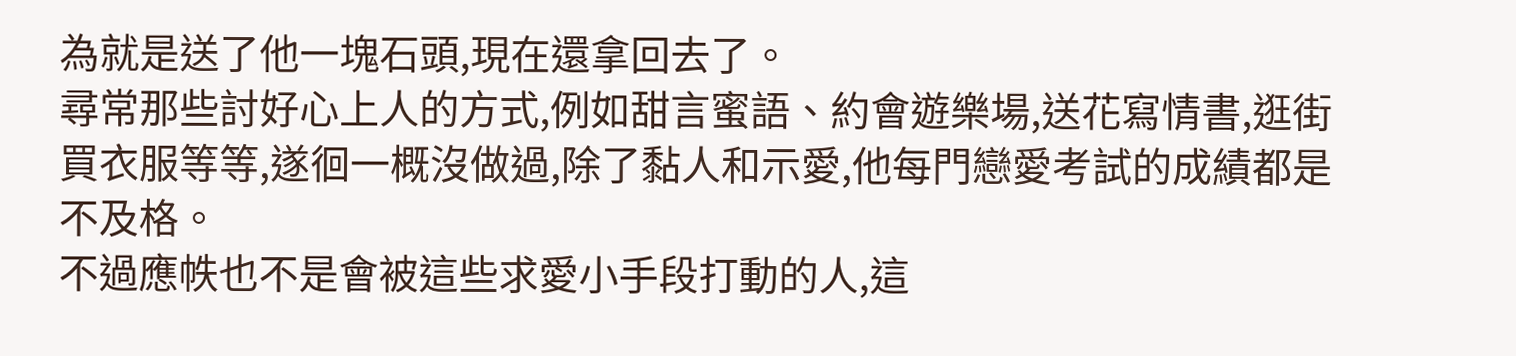為就是送了他一塊石頭,現在還拿回去了。
尋常那些討好心上人的方式,例如甜言蜜語、約會遊樂場,送花寫情書,逛街買衣服等等,遂徊一概沒做過,除了黏人和示愛,他每門戀愛考試的成績都是不及格。
不過應帙也不是會被這些求愛小手段打動的人,這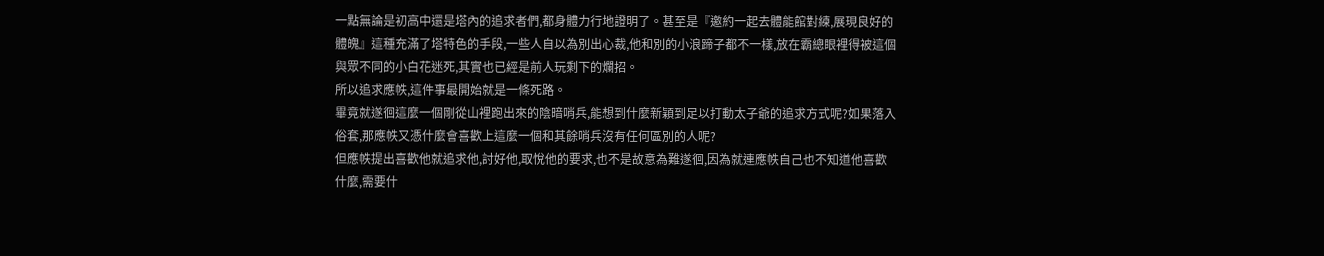一點無論是初高中還是塔內的追求者們,都身體力行地證明了。甚至是『邀約一起去體能館對練,展現良好的體魄』這種充滿了塔特色的手段,一些人自以為別出心裁,他和別的小浪蹄子都不一樣,放在霸總眼裡得被這個與眾不同的小白花迷死,其實也已經是前人玩剩下的爛招。
所以追求應帙,這件事最開始就是一條死路。
畢竟就遂徊這麼一個剛從山裡跑出來的陰暗哨兵,能想到什麼新穎到足以打動太子爺的追求方式呢?如果落入俗套,那應帙又憑什麼會喜歡上這麼一個和其餘哨兵沒有任何區別的人呢?
但應帙提出喜歡他就追求他,討好他,取悅他的要求,也不是故意為難遂徊,因為就連應帙自己也不知道他喜歡什麼,需要什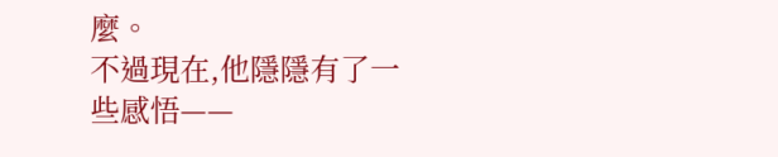麼。
不過現在,他隱隱有了一些感悟——